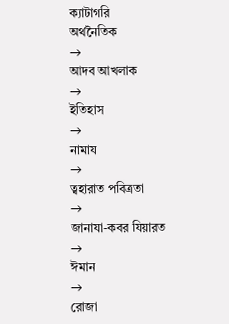ক্যাটাগরি
অর্থনৈতিক
→
আদব আখলাক
→
ইতিহাস
→
নামায
→
ত্বহারাত পবিত্রতা
→
জানাযা-কবর যিয়ারত
→
ঈমান
→
রোজা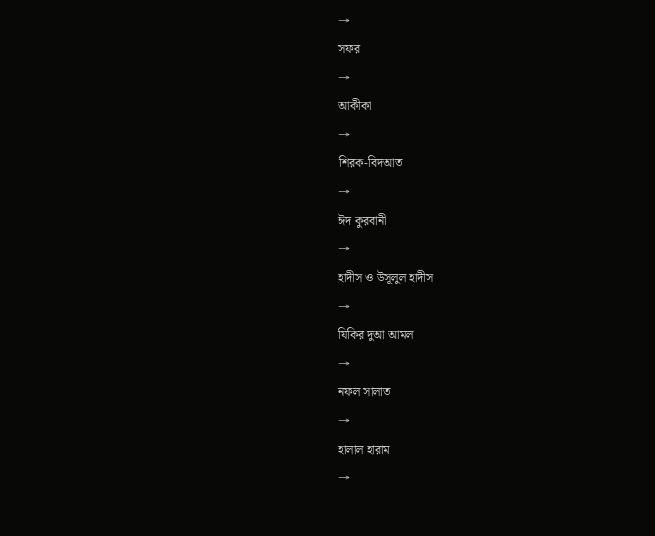→
সফর
→
আকীকা
→
শিরক-বিদআত
→
ঈদ কুরবানী
→
হাদীস ও উসূলুল হাদীস
→
যিকির দুআ আমল
→
নফল সালাত
→
হালাল হারাম
→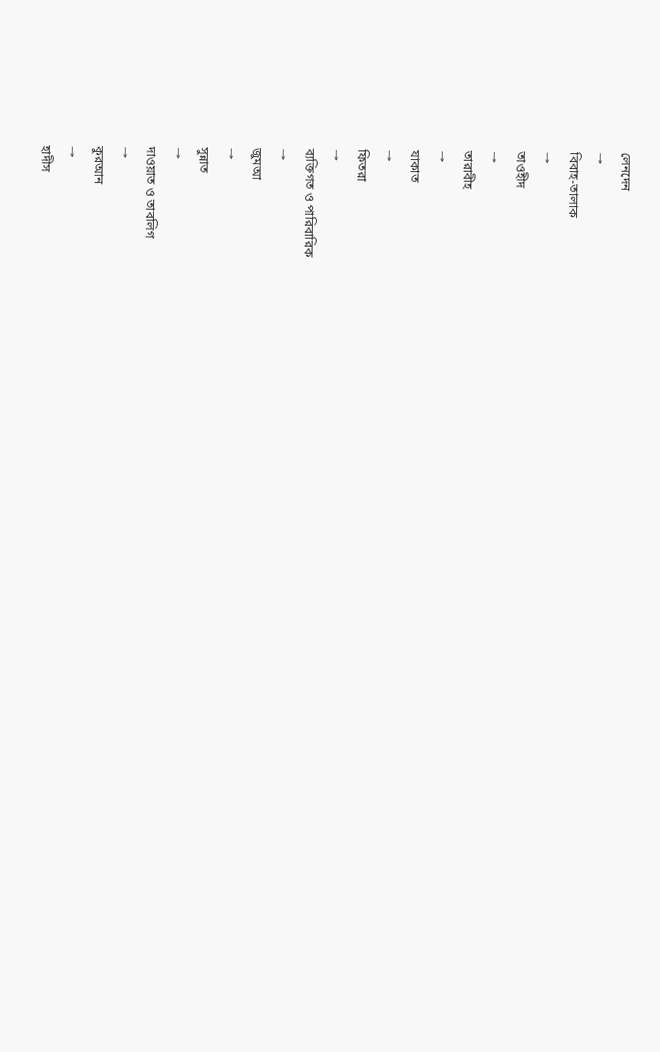লেনদেন
→
বিবাহ-তালাক
→
তাওহীদ
→
তারাবীহ
→
যাকাত
→
ফিতরা
→
ব্যক্তিগত ও পারিবারিক
→
জুমআ
→
সুন্নাত
→
দাওয়াত ও তাবলিগ
→
কুরআন
→
হাদীস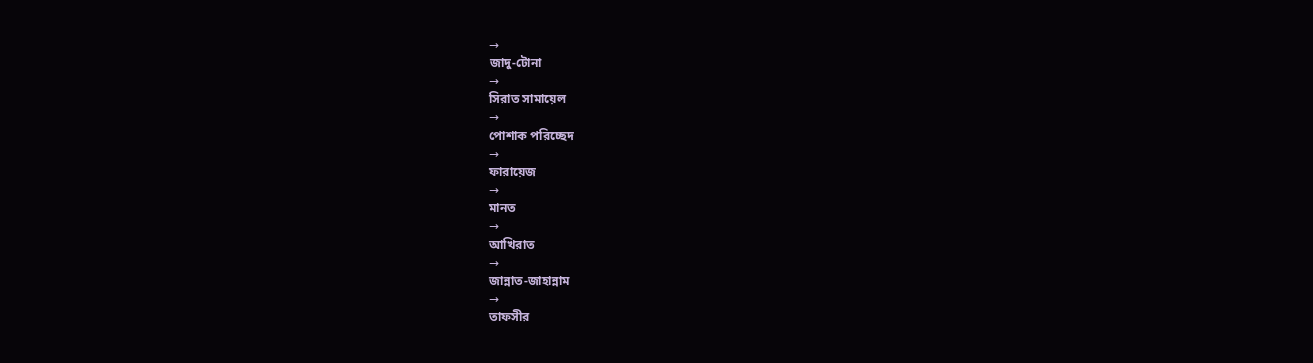→
জাদু-টোনা
→
সিরাত সামায়েল
→
পোশাক পরিচ্ছেদ
→
ফারায়েজ
→
মানত
→
আখিরাত
→
জান্নাত-জাহান্নাম
→
তাফসীর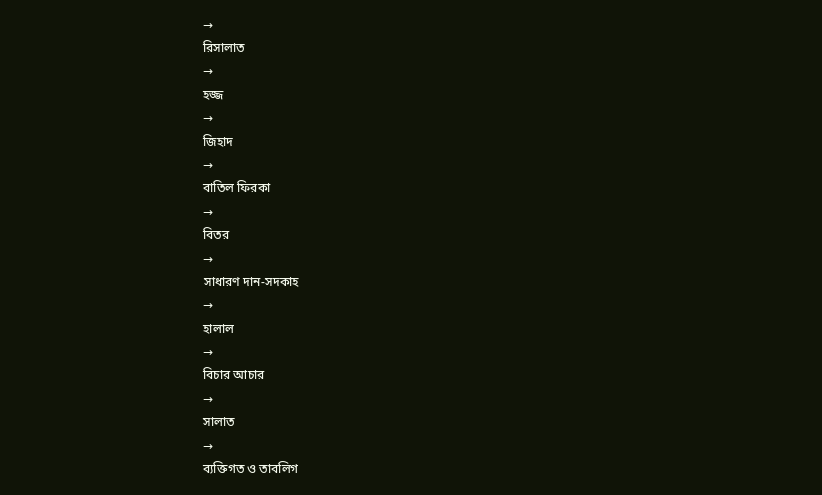→
রিসালাত
→
হজ্জ
→
জিহাদ
→
বাতিল ফিরকা
→
বিতর
→
সাধারণ দান-সদকাহ
→
হালাল
→
বিচার আচার
→
সালাত
→
ব্যক্তিগত ও তাবলিগ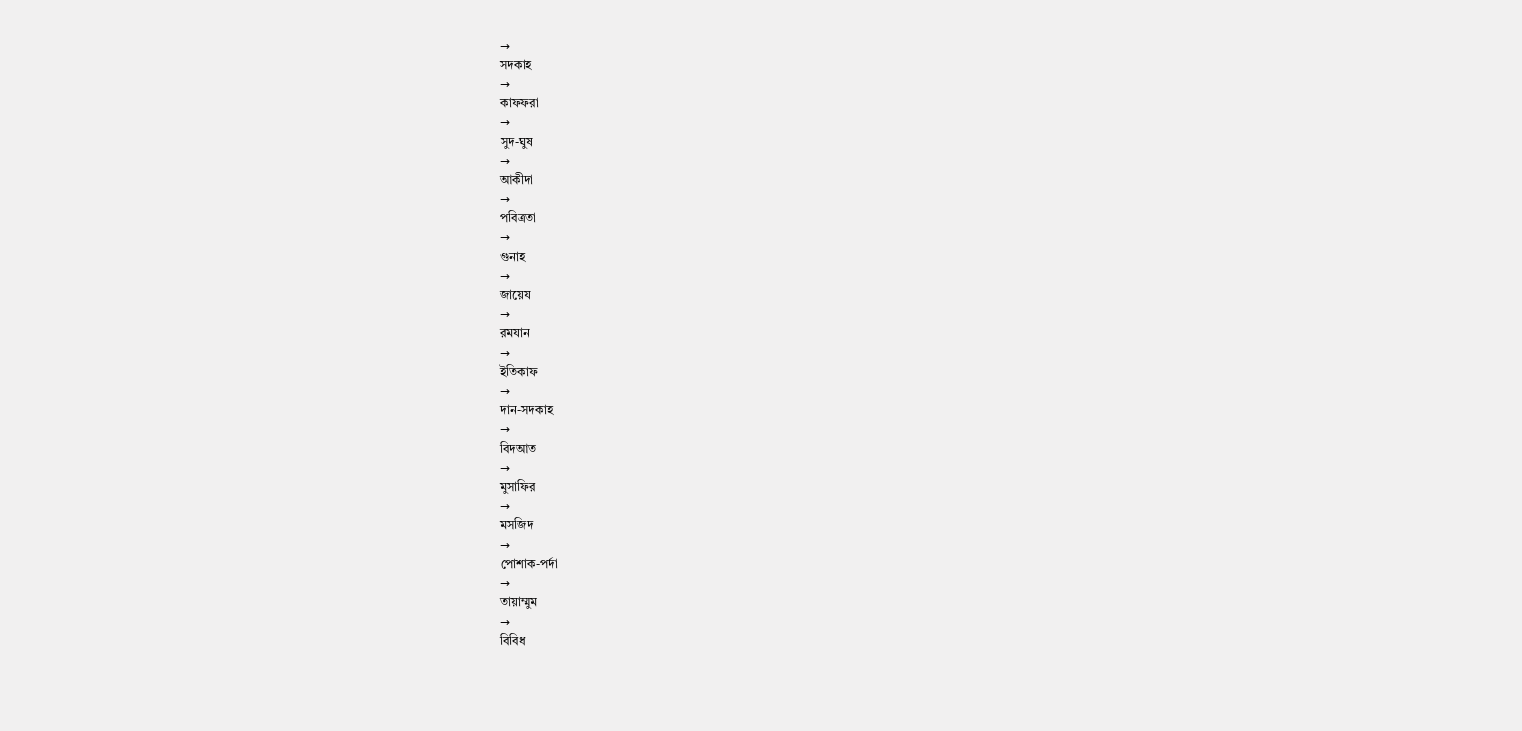→
সদকাহ
→
কাফফরা
→
সুদ-ঘুষ
→
আকীদা
→
পবিত্রতা
→
গুনাহ
→
জায়েয
→
রমযান
→
ইতিকাফ
→
দান-সদকাহ
→
বিদআত
→
মুসাফির
→
মসজিদ
→
পোশাক-পর্দা
→
তায়াম্মুম
→
বিবিধ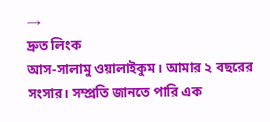→
দ্রুত লিংক
আস-সালামু ওয়ালাইকুম। আমার ২ বছরের সংসার। সম্প্রতি জানতে পারি এক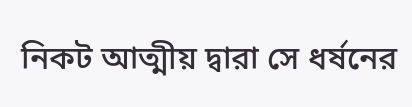নিকট আত্মীয় দ্বারা সে ধর্ষনের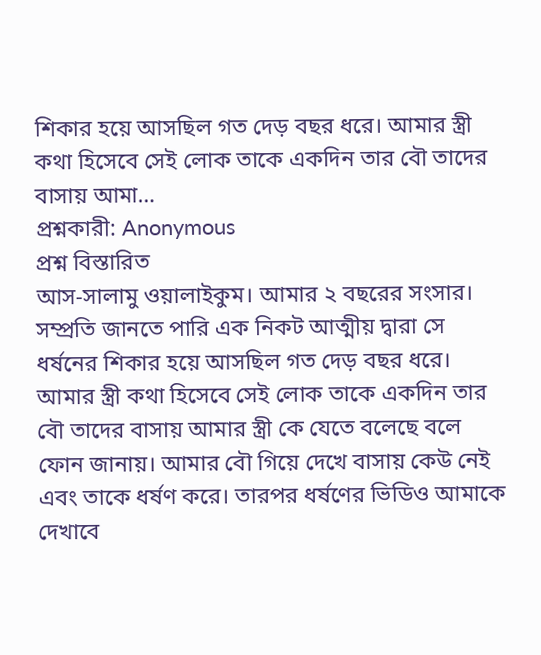শিকার হয়ে আসছিল গত দেড় বছর ধরে। আমার স্ত্রী কথা হিসেবে সেই লোক তাকে একদিন তার বৌ তাদের বাসায় আমা…
প্রশ্নকারী: Anonymous
প্রশ্ন বিস্তারিত
আস-সালামু ওয়ালাইকুম। আমার ২ বছরের সংসার। সম্প্রতি জানতে পারি এক নিকট আত্মীয় দ্বারা সে ধর্ষনের শিকার হয়ে আসছিল গত দেড় বছর ধরে। আমার স্ত্রী কথা হিসেবে সেই লোক তাকে একদিন তার বৌ তাদের বাসায় আমার স্ত্রী কে যেতে বলেছে বলে ফোন জানায়। আমার বৌ গিয়ে দেখে বাসায় কেউ নেই এবং তাকে ধর্ষণ করে। তারপর ধর্ষণের ভিডিও আমাকে দেখাবে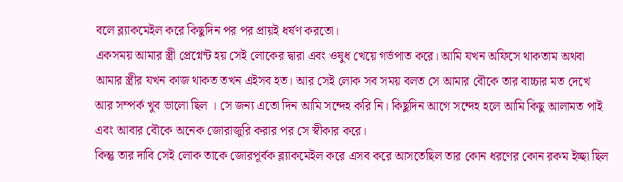বলে ব্ল্যাকমেইল করে কিছুদিন পর পর প্রায়ই ধর্ষণ করতো।
একসময় আমার স্ত্রী প্রেগ্নেন্ট হয় সেই লোকের দ্বারা এবং ওষুধ খেয়ে গর্ভপাত করে। আমি যখন অফিসে থাকতাম অথবা আমার স্ত্রীর যখন কাজ থাকত তখন এইসব হত। আর সেই লোক সব সময় বলত সে আমার বৌকে তার বাচ্চার মত দেখে আর সম্পর্ক খুব ভালো ছিল । সে জন্য এতো দিন আমি সন্দেহ করি নি। কিছুদিন আগে সন্দেহ হলে আমি কিছু আলামত পাই এবং আবার বৌকে অনেক জোরাজুরি করার পর সে স্বীকার করে।
কিন্তু তার দাবি সেই লোক তাকে জোরপূর্বক ব্ল্যাকমেইল করে এসব করে আসতেছিল তার কোন ধরণের কোন রকম ইচ্ছা ছিল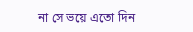না সে ভয়ে এতো দিন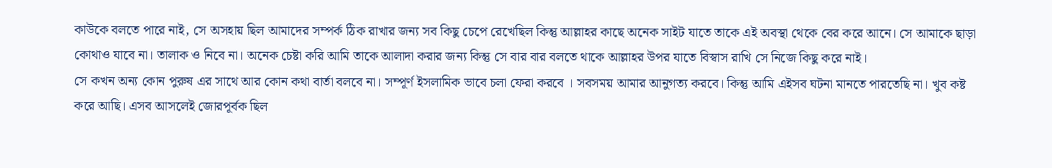কাউকে বলতে পারে নাই, সে অসহায় ছিল আমাদের সম্পর্ক ঠিক রাখার জন্য সব কিছু চেপে রেখেছিল কিন্তু আল্লাহর কাছে অনেক সাইট যাতে তাকে এই অবস্থা থেকে বের করে আনে। সে আমাকে ছাড়া কোথাও যাবে না। তালাক ও নিবে না। অনেক চেষ্টা করি আমি তাকে আলাদা করার জন্য কিন্তু সে বার বার বলতে থাকে আল্লাহর উপর যাতে বিস্বাস রাখি সে নিজে কিছু করে নাই।
সে কখন অন্য কোন পুরুষ এর সাথে আর কোন কথা বার্তা বলবে না। সম্পূর্ণ ইসলামিক ভাবে চলা ফেরা করবে । সবসময় আমার আনুগত্য করবে। কিন্তু আমি এইসব ঘটনা মানতে পারতেছি না। খুব কষ্ট করে আছি। এসব আসলেই জোরপূর্বক ছিল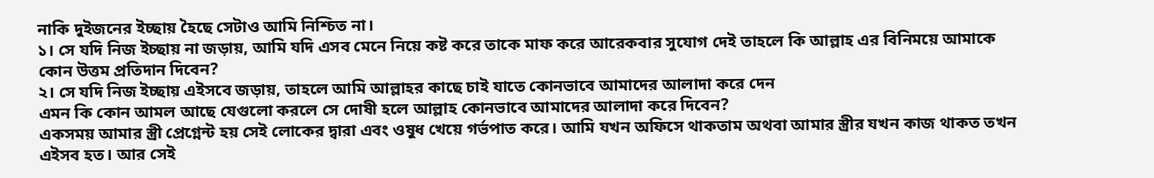নাকি দুইজনের ইচ্ছায় হৈছে সেটাও আমি নিশ্চিত না।
১। সে যদি নিজ ইচ্ছায় না জড়ায়, আমি যদি এসব মেনে নিয়ে কষ্ট করে তাকে মাফ করে আরেকবার সুযোগ দেই তাহলে কি আল্লাহ এর বিনিময়ে আমাকে কোন উত্তম প্রতিদান দিবেন?
২। সে যদি নিজ ইচ্ছায় এইসবে জড়ায়, তাহলে আমি আল্লাহর কাছে চাই যাতে কোনভাবে আমাদের আলাদা করে দেন
এমন কি কোন আমল আছে যেগুলো করলে সে দোষী হলে আল্লাহ কোনভাবে আমাদের আলাদা করে দিবেন?
একসময় আমার স্ত্রী প্রেগ্নেন্ট হয় সেই লোকের দ্বারা এবং ওষুধ খেয়ে গর্ভপাত করে। আমি যখন অফিসে থাকতাম অথবা আমার স্ত্রীর যখন কাজ থাকত তখন এইসব হত। আর সেই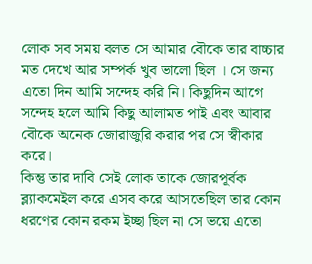লোক সব সময় বলত সে আমার বৌকে তার বাচ্চার মত দেখে আর সম্পর্ক খুব ভালো ছিল । সে জন্য এতো দিন আমি সন্দেহ করি নি। কিছুদিন আগে সন্দেহ হলে আমি কিছু আলামত পাই এবং আবার বৌকে অনেক জোরাজুরি করার পর সে স্বীকার করে।
কিন্তু তার দাবি সেই লোক তাকে জোরপূর্বক ব্ল্যাকমেইল করে এসব করে আসতেছিল তার কোন ধরণের কোন রকম ইচ্ছা ছিল না সে ভয়ে এতো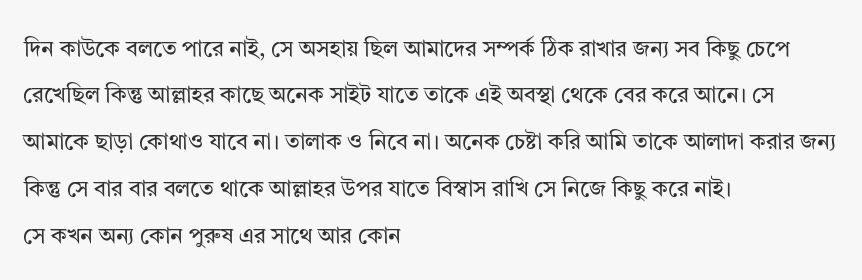দিন কাউকে বলতে পারে নাই, সে অসহায় ছিল আমাদের সম্পর্ক ঠিক রাখার জন্য সব কিছু চেপে রেখেছিল কিন্তু আল্লাহর কাছে অনেক সাইট যাতে তাকে এই অবস্থা থেকে বের করে আনে। সে আমাকে ছাড়া কোথাও যাবে না। তালাক ও নিবে না। অনেক চেষ্টা করি আমি তাকে আলাদা করার জন্য কিন্তু সে বার বার বলতে থাকে আল্লাহর উপর যাতে বিস্বাস রাখি সে নিজে কিছু করে নাই।
সে কখন অন্য কোন পুরুষ এর সাথে আর কোন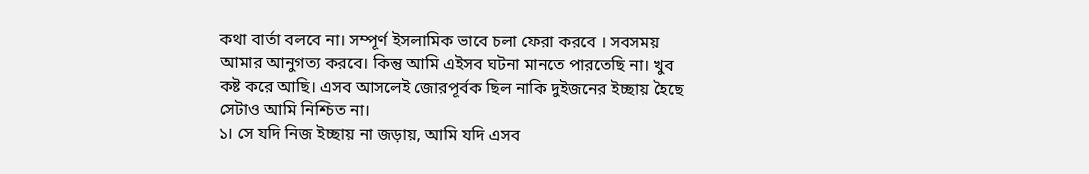কথা বার্তা বলবে না। সম্পূর্ণ ইসলামিক ভাবে চলা ফেরা করবে । সবসময় আমার আনুগত্য করবে। কিন্তু আমি এইসব ঘটনা মানতে পারতেছি না। খুব কষ্ট করে আছি। এসব আসলেই জোরপূর্বক ছিল নাকি দুইজনের ইচ্ছায় হৈছে সেটাও আমি নিশ্চিত না।
১। সে যদি নিজ ইচ্ছায় না জড়ায়, আমি যদি এসব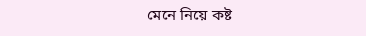মেনে নিয়ে কষ্ট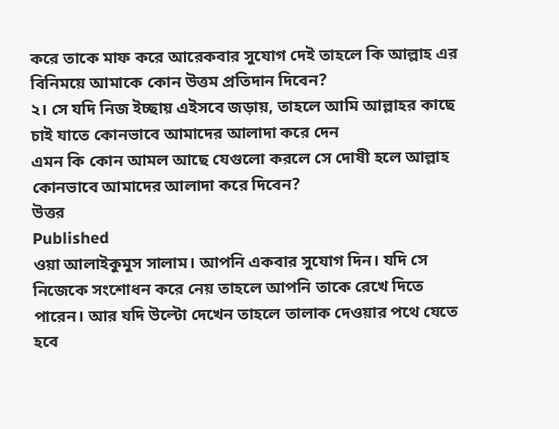করে তাকে মাফ করে আরেকবার সুযোগ দেই তাহলে কি আল্লাহ এর বিনিময়ে আমাকে কোন উত্তম প্রতিদান দিবেন?
২। সে যদি নিজ ইচ্ছায় এইসবে জড়ায়, তাহলে আমি আল্লাহর কাছে চাই যাতে কোনভাবে আমাদের আলাদা করে দেন
এমন কি কোন আমল আছে যেগুলো করলে সে দোষী হলে আল্লাহ কোনভাবে আমাদের আলাদা করে দিবেন?
উত্তর
Published
ওয়া আলাইকুমুস সালাম। আপনি একবার সুযোগ দিন। যদি সে নিজেকে সংশোধন করে নেয় তাহলে আপনি তাকে রেখে দিতে পারেন। আর যদি উল্টো দেখেন তাহলে তালাক দেওয়ার পথে যেতে হবে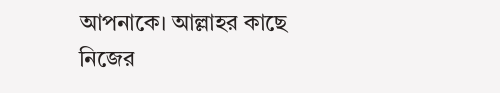আপনাকে। আল্লাহর কাছে নিজের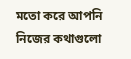মতো করে আপনি নিজের কথাগুলো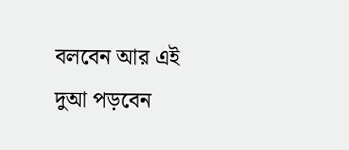বলবেন আর এই দুআ পড়বেন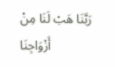رَبَّنَا هَبْ لَنَا مِنْ أَزْوَاجِنَا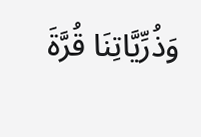وَذُرِّيَّاتِنَا قُرَّةَ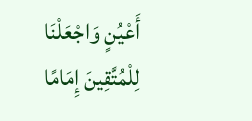أَعْيُنٍ وَاجْعَلْنَا لِلْمُتَّقِينَ إِمَامًا